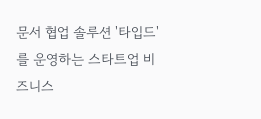문서 협업 솔루션 '타입드'를 운영하는 스타트업 비즈니스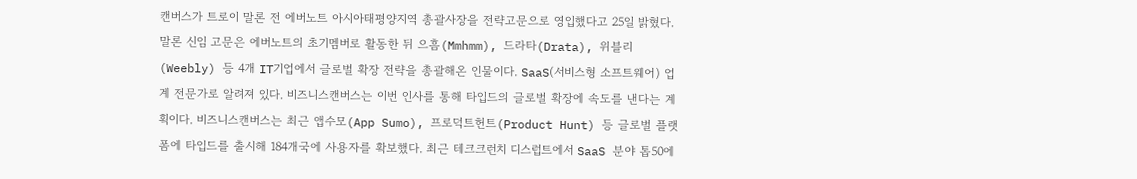캔버스가 트로이 말론 전 에버노트 아시아태평양지역 총괄사장을 전략고문으로 영입했다고 25일 밝혔다. 말론 신임 고문은 에버노트의 초기멤버로 활동한 뒤 으흠(Mmhmm), 드라타(Drata), 위블리(Weebly) 등 4개 IT기업에서 글로벌 확장 전략을 총괄해온 인물이다. SaaS(서비스형 소프트웨어) 업계 전문가로 알려져 있다. 비즈니스캔버스는 이번 인사를 통해 타입드의 글로벌 확장에 속도를 낸다는 계획이다. 비즈니스캔버스는 최근 앱수모(App Sumo), 프로덕트헌트(Product Hunt) 등 글로벌 플랫폼에 타입드를 출시해 184개국에 사용자를 확보했다. 최근 테크크런치 디스럽트에서 SaaS 분야 톱50에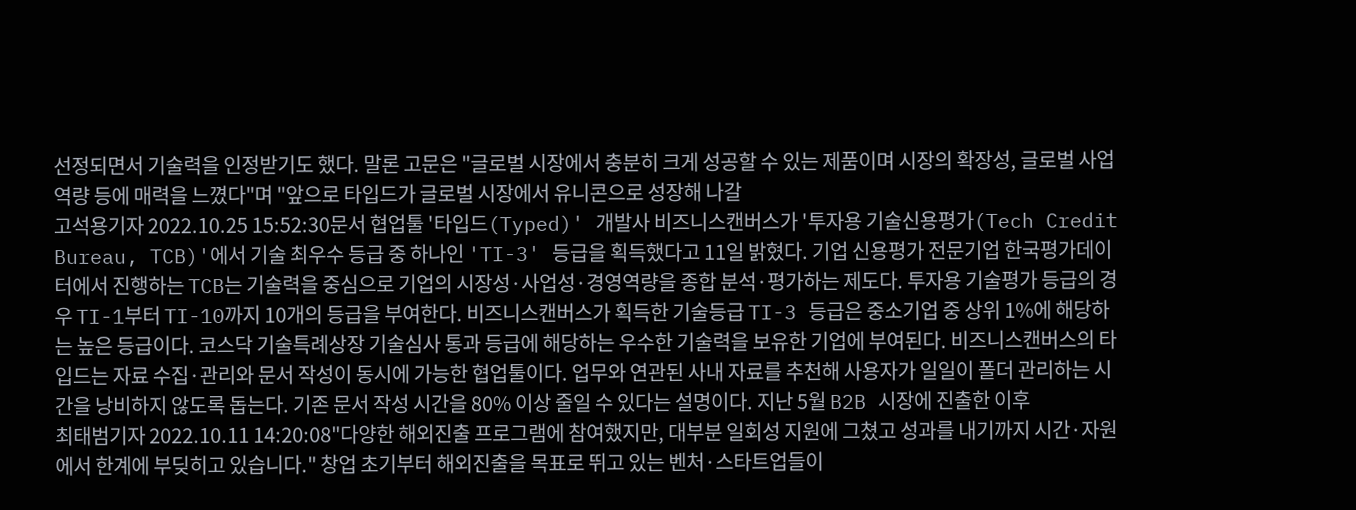선정되면서 기술력을 인정받기도 했다. 말론 고문은 "글로벌 시장에서 충분히 크게 성공할 수 있는 제품이며 시장의 확장성, 글로벌 사업역량 등에 매력을 느꼈다"며 "앞으로 타입드가 글로벌 시장에서 유니콘으로 성장해 나갈
고석용기자 2022.10.25 15:52:30문서 협업툴 '타입드(Typed)' 개발사 비즈니스캔버스가 '투자용 기술신용평가(Tech Credit Bureau, TCB)'에서 기술 최우수 등급 중 하나인 'TI-3' 등급을 획득했다고 11일 밝혔다. 기업 신용평가 전문기업 한국평가데이터에서 진행하는 TCB는 기술력을 중심으로 기업의 시장성·사업성·경영역량을 종합 분석·평가하는 제도다. 투자용 기술평가 등급의 경우 TI-1부터 TI-10까지 10개의 등급을 부여한다. 비즈니스캔버스가 획득한 기술등급 TI-3 등급은 중소기업 중 상위 1%에 해당하는 높은 등급이다. 코스닥 기술특례상장 기술심사 통과 등급에 해당하는 우수한 기술력을 보유한 기업에 부여된다. 비즈니스캔버스의 타입드는 자료 수집·관리와 문서 작성이 동시에 가능한 협업툴이다. 업무와 연관된 사내 자료를 추천해 사용자가 일일이 폴더 관리하는 시간을 낭비하지 않도록 돕는다. 기존 문서 작성 시간을 80% 이상 줄일 수 있다는 설명이다. 지난 5월 B2B 시장에 진출한 이후
최태범기자 2022.10.11 14:20:08"다양한 해외진출 프로그램에 참여했지만, 대부분 일회성 지원에 그쳤고 성과를 내기까지 시간·자원에서 한계에 부딪히고 있습니다." 창업 초기부터 해외진출을 목표로 뛰고 있는 벤처·스타트업들이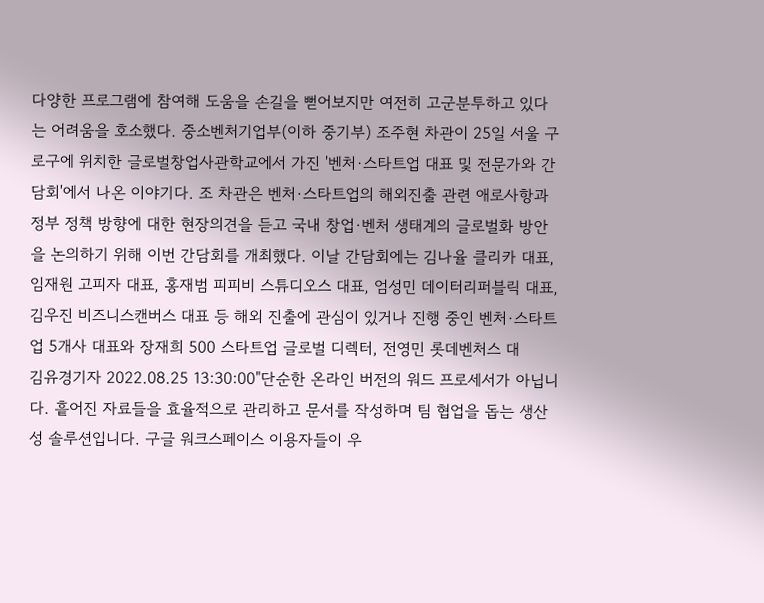다양한 프로그램에 참여해 도움을 손길을 뻗어보지만 여전히 고군분투하고 있다는 어려움을 호소했다. 중소벤처기업부(이하 중기부) 조주현 차관이 25일 서울 구로구에 위치한 글로벌창업사관학교에서 가진 '벤처·스타트업 대표 및 전문가와 간담회'에서 나온 이야기다. 조 차관은 벤처·스타트업의 해외진출 관련 애로사항과 정부 정책 방향에 대한 현장의견을 듣고 국내 창업·벤처 생태계의 글로벌화 방안을 논의하기 위해 이번 간담회를 개최했다. 이날 간담회에는 김나율 클리카 대표, 임재원 고피자 대표, 홍재범 피피비 스튜디오스 대표, 엄성민 데이터리퍼블릭 대표, 김우진 비즈니스캔버스 대표 등 해외 진출에 관심이 있거나 진행 중인 벤처·스타트업 5개사 대표와 장재희 500 스타트업 글로벌 디렉터, 전영민 롯데벤처스 대
김유경기자 2022.08.25 13:30:00"단순한 온라인 버전의 워드 프로세서가 아닙니다. 흩어진 자료들을 효율적으로 관리하고 문서를 작성하며 팀 협업을 돕는 생산성 솔루션입니다. 구글 워크스페이스 이용자들이 우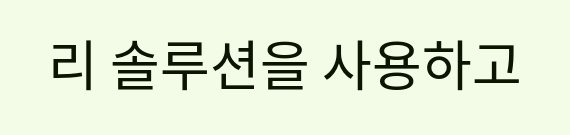리 솔루션을 사용하고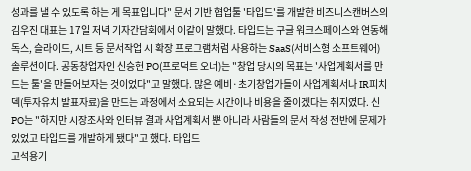성과를 낼 수 있도록 하는 게 목표입니다" 문서 기반 협업툴 '타입드'를 개발한 비즈니스캔버스의 김우진 대표는 17일 저녁 기자간담회에서 이같이 말했다. 타입드는 구글 워크스페이스와 연동해 독스, 슬라이드, 시트 등 문서작업 시 확장 프로그램처럼 사용하는 SaaS(서비스형 소프트웨어) 솔루션이다. 공동창업자인 신승헌 PO(프로덕트 오너)는 "창업 당시의 목표는 '사업계획서를 만드는 툴'을 만들어보자는 것이었다"고 말했다. 많은 예비·초기창업가들이 사업계획서나 IR피치덱(투자유치 발표자료)을 만드는 과정에서 소요되는 시간이나 비용을 줄이겠다는 취지였다. 신 PO는 "하지만 시장조사와 인터뷰 결과 사업계획서 뿐 아니라 사람들의 문서 작성 전반에 문제가 있었고 타입드를 개발하게 됐다"고 했다. 타입드
고석용기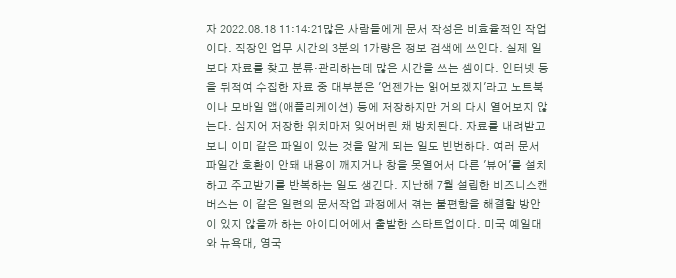자 2022.08.18 11:14:21많은 사람들에게 문서 작성은 비효율적인 작업이다. 직장인 업무 시간의 3분의 1가량은 정보 검색에 쓰인다. 실제 일보다 자료를 찾고 분류·관리하는데 많은 시간을 쓰는 셈이다. 인터넷 등을 뒤적여 수집한 자료 중 대부분은 '언젠가는 읽어보겠지'라고 노트북이나 모바일 앱(애플리케이션) 등에 저장하지만 거의 다시 열어보지 않는다. 심지어 저장한 위치마저 잊어버린 채 방치된다. 자료를 내려받고 보니 이미 같은 파일이 있는 것을 알게 되는 일도 빈번하다. 여러 문서 파일간 호환이 안돼 내용이 깨지거나 창을 못열어서 다른 '뷰어'를 설치하고 주고받기를 반복하는 일도 생긴다. 지난해 7월 설립한 비즈니스캔버스는 이 같은 일련의 문서작업 과정에서 겪는 불편함을 해결할 방안이 있지 않을까 하는 아이디어에서 출발한 스타트업이다. 미국 예일대와 뉴욕대, 영국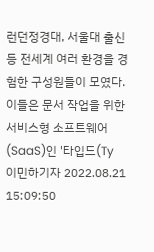런던정경대, 서울대 출신 등 전세계 여러 환경을 경험한 구성원들이 모였다. 이들은 문서 작업을 위한 서비스형 소프트웨어(SaaS)인 '타입드(Ty
이민하기자 2022.08.21 15:09:50